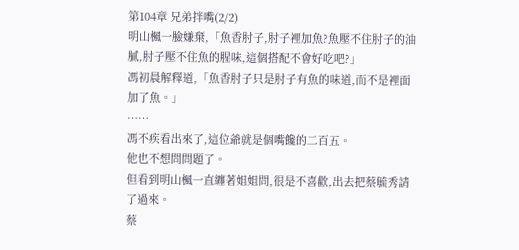第104章 兄弟拌嘴(2/2)
明山楓一臉嫌棄,「魚香肘子,肘子裡加魚?魚壓不住肘子的油膩,肘子壓不住魚的腥味,這個搭配不會好吃吧?」
馮初晨解釋道,「魚香肘子只是肘子有魚的味道,而不是裡面加了魚。」
……
馮不疾看出來了,這位爺就是個嘴饞的二百五。
他也不想問問題了。
但看到明山楓一直纏著姐姐問,很是不喜歡,出去把蔡毓秀請了過來。
蔡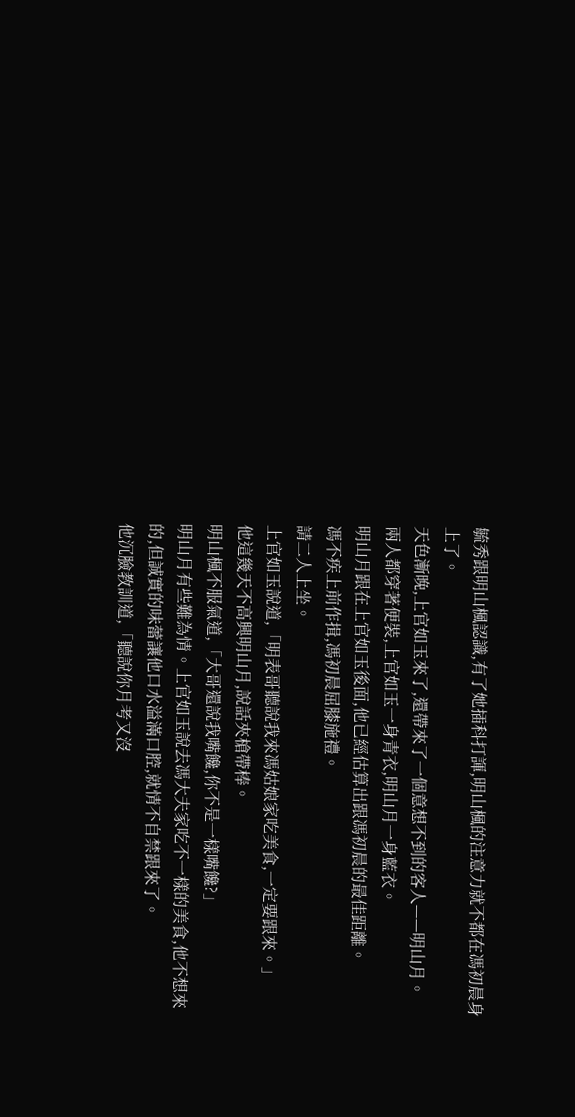毓秀跟明山楓認識,有了她插科打諢,明山楓的注意力就不都在馮初晨身上了。
天色漸晚,上官如玉來了,還帶來了一個意想不到的客人——明山月。
兩人都穿著便裝,上官如玉一身青衣,明山月一身藍衣。
明山月跟在上官如玉後面,他已經估算出跟馮初晨的最佳距離。
馮不疾上前作揖,馮初晨屈膝施禮。
請二人上坐。
上官如玉說道,「明表哥聽說我來馮姑娘家吃美食,一定要跟來。」
他這幾天不高興明山月,說話夾槍帶棒。
明山楓不服氣道,「大哥還說我嘴饞,你不是一樣嘴饞?」
明山月有些難為情。上官如玉說去馮大夫家吃不一樣的美食,他不想來的,但誠實的味蕾讓他口水溢滿口腔,就情不自禁跟來了。
他沉臉教訓道,「聽說你月考又沒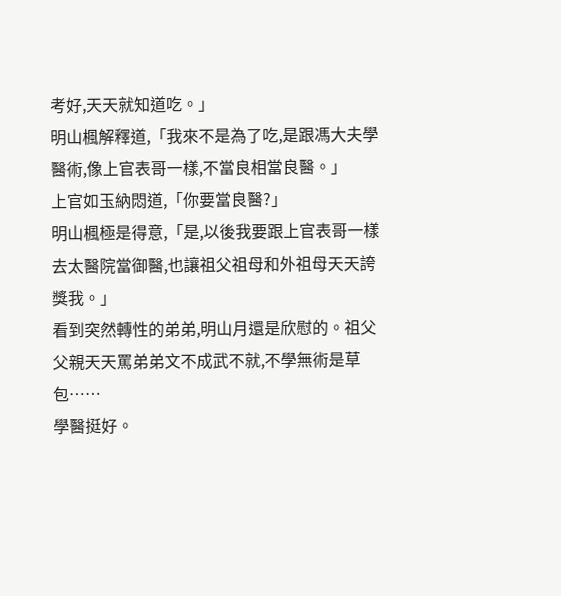考好,天天就知道吃。」
明山楓解釋道,「我來不是為了吃,是跟馮大夫學醫術,像上官表哥一樣,不當良相當良醫。」
上官如玉納悶道,「你要當良醫?」
明山楓極是得意,「是,以後我要跟上官表哥一樣去太醫院當御醫,也讓祖父祖母和外祖母天天誇獎我。」
看到突然轉性的弟弟,明山月還是欣慰的。祖父父親天天罵弟弟文不成武不就,不學無術是草包……
學醫挺好。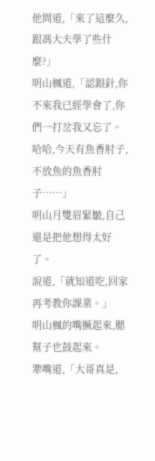他問道,「來了這麼久,跟馮大夫學了些什麼?」
明山楓道,「認銀針,你不來我已經學會了,你們一打岔我又忘了。哈哈,今天有魚香肘子,不放魚的魚香肘子……」
明山月雙眉緊皺,自己還是把他想得太好了。
說道,「就知道吃,回家再考教你課業。」
明山楓的嘴撅起來,腮幫子也鼓起來。
犟嘴道,「大哥真是,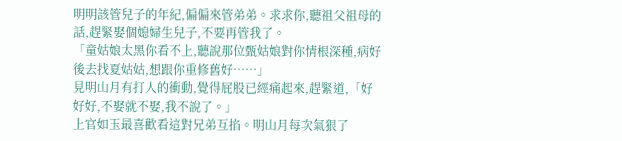明明該管兒子的年紀,偏偏來管弟弟。求求你,聽祖父祖母的話,趕緊娶個媳婦生兒子,不要再管我了。
「童姑娘太黑你看不上,聽說那位甄姑娘對你情根深種,病好後去找夏姑姑,想跟你重修舊好……」
見明山月有打人的衝動,覺得屁股已經痛起來,趕緊道,「好好好,不娶就不娶,我不說了。」
上官如玉最喜歡看這對兄弟互掐。明山月每次氣狠了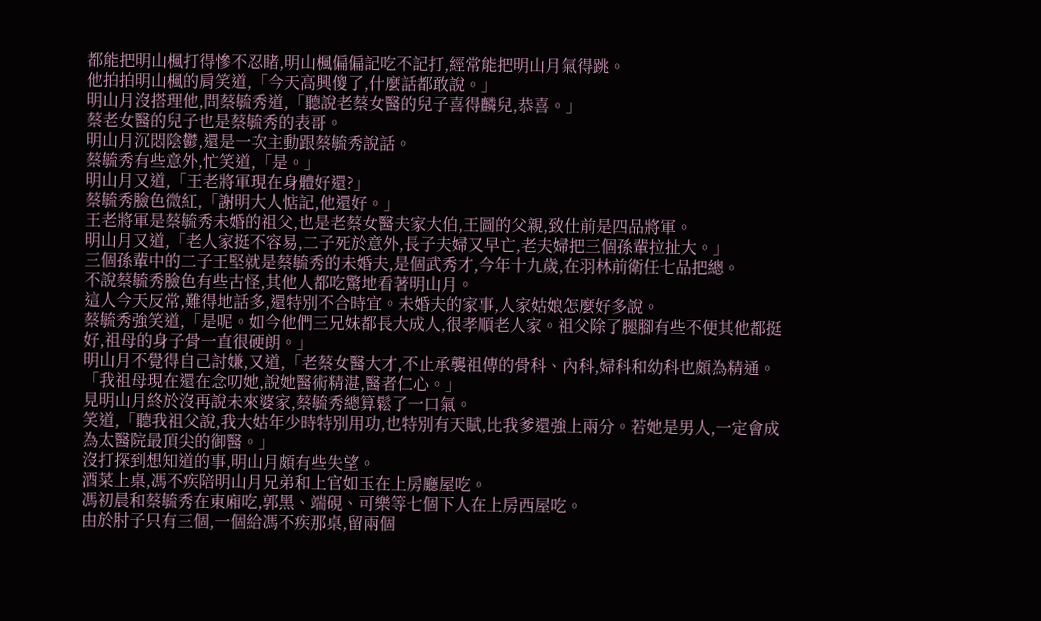都能把明山楓打得慘不忍睹,明山楓偏偏記吃不記打,經常能把明山月氣得跳。
他拍拍明山楓的肩笑道,「今天高興傻了,什麼話都敢說。」
明山月沒搭理他,問蔡毓秀道,「聽說老蔡女醫的兒子喜得麟兒,恭喜。」
蔡老女醫的兒子也是蔡毓秀的表哥。
明山月沉悶陰鬱,還是一次主動跟蔡毓秀說話。
蔡毓秀有些意外,忙笑道,「是。」
明山月又道,「王老將軍現在身體好還?」
蔡毓秀臉色微紅,「謝明大人惦記,他還好。」
王老將軍是蔡毓秀未婚的祖父,也是老蔡女醫夫家大伯,王圖的父親,致仕前是四品將軍。
明山月又道,「老人家挺不容易,二子死於意外,長子夫婦又早亡,老夫婦把三個孫輩拉扯大。」
三個孫輩中的二子王堅就是蔡毓秀的未婚夫,是個武秀才,今年十九歲,在羽林前衛任七品把總。
不說蔡毓秀臉色有些古怪,其他人都吃驚地看著明山月。
這人今天反常,難得地話多,還特別不合時宜。未婚夫的家事,人家姑娘怎麼好多說。
蔡毓秀強笑道,「是呢。如今他們三兄妹都長大成人,很孝順老人家。祖父除了腿腳有些不便其他都挺好,祖母的身子骨一直很硬朗。」
明山月不覺得自己討嫌,又道,「老蔡女醫大才,不止承襲祖傳的骨科、內科,婦科和幼科也頗為精通。
「我祖母現在還在念叨她,說她醫術精湛,醫者仁心。」
見明山月終於沒再說未來婆家,蔡毓秀總算鬆了一口氣。
笑道,「聽我祖父說,我大姑年少時特別用功,也特別有天賦,比我爹還強上兩分。若她是男人,一定會成為太醫院最頂尖的御醫。」
沒打探到想知道的事,明山月頗有些失望。
酒菜上桌,馮不疾陪明山月兄弟和上官如玉在上房廳屋吃。
馮初晨和蔡毓秀在東廂吃,郭黑、端硯、可樂等七個下人在上房西屋吃。
由於肘子只有三個,一個給馮不疾那桌,留兩個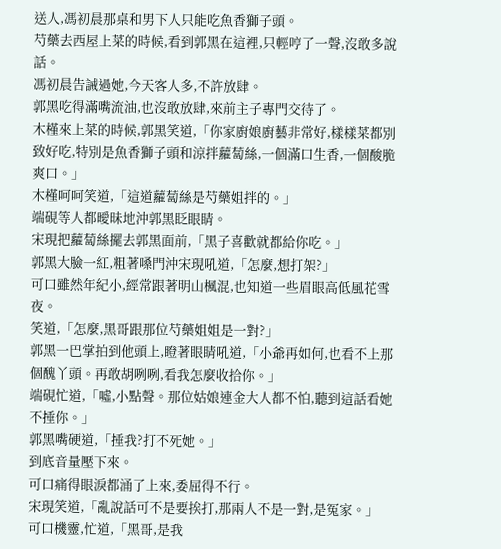送人,馮初晨那桌和男下人只能吃魚香獅子頭。
芍藥去西屋上菜的時候,看到郭黑在這裡,只輕哼了一聲,沒敢多說話。
馮初晨告誡過她,今天客人多,不許放肆。
郭黑吃得滿嘴流油,也沒敢放肆,來前主子專門交待了。
木槿來上菜的時候,郭黑笑道,「你家廚娘廚藝非常好,樣樣菜都別致好吃,特別是魚香獅子頭和涼拌蘿蔔絲,一個滿口生香,一個酸脆爽口。」
木槿呵呵笑道,「這道蘿蔔絲是芍藥姐拌的。」
端硯等人都曖昧地沖郭黑眨眼睛。
宋現把蘿蔔絲擺去郭黑面前,「黑子喜歡就都給你吃。」
郭黑大臉一紅,粗著嗓門沖宋現吼道,「怎麼,想打架?」
可口雖然年紀小,經常跟著明山楓混,也知道一些眉眼高低風花雪夜。
笑道,「怎麼,黑哥跟那位芍藥姐姐是一對?」
郭黑一巴掌拍到他頭上,瞪著眼睛吼道,「小爺再如何,也看不上那個醜丫頭。再敢胡咧咧,看我怎麼收拾你。」
端硯忙道,「噓,小點聲。那位姑娘連金大人都不怕,聽到這話看她不捶你。」
郭黑嘴硬道,「捶我?打不死她。」
到底音量壓下來。
可口痛得眼淚都涌了上來,委屈得不行。
宋現笑道,「亂說話可不是要挨打,那兩人不是一對,是冤家。」
可口機靈,忙道,「黑哥,是我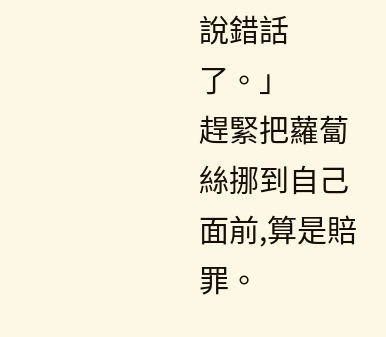說錯話了。」
趕緊把蘿蔔絲挪到自己面前,算是賠罪。